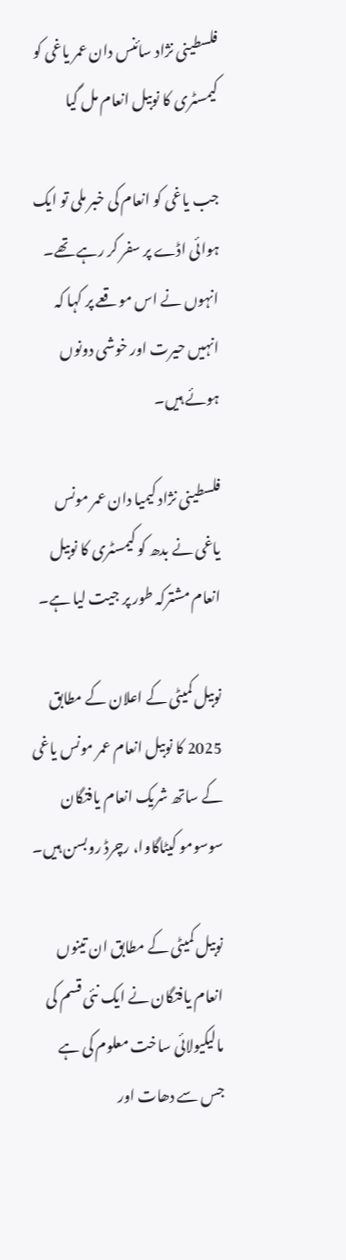فلسطینی نژاد سائنس دان عمر یاغی کو کیمسٹری کا نوبیل انعام مل گیا

جب یاغی کو انعام کی خبر ملی تو ایک ہوائی اڈے پر سفر کر رہے تھے۔ انہوں نے اس موقعے پر کہا کہ انہیں حیرت اور خوشی دونوں ہوئے ہیں۔

فلسطینی نژاد کیمیا دان عمر مونس یاغی نے بدھ کو کیمسٹری کا نوبیل انعام مشترکہ طور پر جیت لیا ہے۔

نوبیل کمیٹی کے اعلان کے مطابق 2025 کا نوبیل انعام عمر مونس یاغی کے ساتھ شریک انعام یافتگان سوسومو کیٹاگاوا، رچرڈ روبسن ہیں۔

نوبیل کمیٹی کے مطابق ان تینوں انعام یافتگان نے ایک نئی قسم کی مالیکیولائی ساخت معلوم کی ہے جس سے دھات اور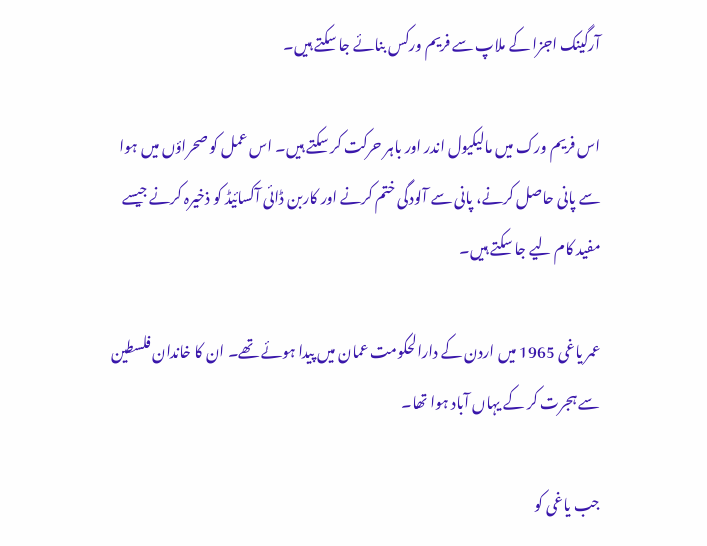آرگینک اجزا کے ملاپ سے فریم ورکس بنائے جا سکتے ہیں۔

اس فریم ورک میں مالیکیول اندر اور باہر حرکت کر سکتے ہیں۔ اس عمل کو صحراؤں میں ہوا سے پانی حاصل کرنے، پانی سے آلودگی ختم کرنے اور کاربن ڈائی آکسائیڈ کو ذخیرہ کرنے جیسے مفید کام لیے جا سکتے ہیں۔

عمر یاغی 1965 میں اردن کے دارالحکومت عمان میں پیدا ہوئے تھے۔ ان کا خاندان فلسطین سے ہجرت کر کے یہاں آباد ہوا تھا۔

جب یاغی کو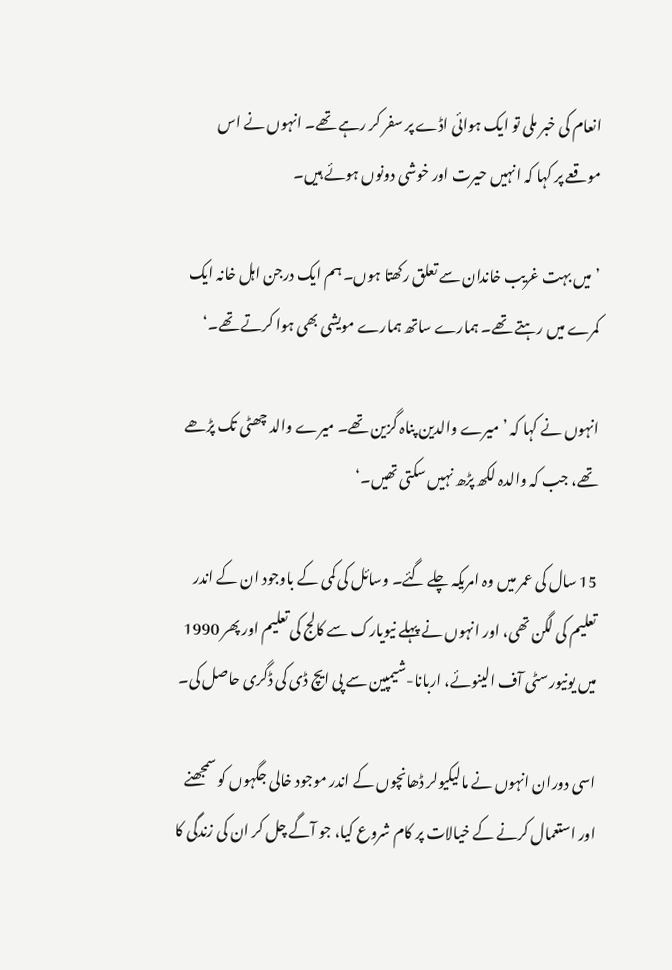انعام کی خبر ملی تو ایک ہوائی اڈے پر سفر کر رہے تھے۔ انہوں نے اس موقعے پر کہا کہ انہیں حیرت اور خوشی دونوں ہوئے ہیں۔

’میں بہت غریب خاندان سے تعلق رکھتا ہوں۔ ہم ایک درجن اہل خانہ ایک کمرے میں رہتے تھے۔ ہمارے ساتھ ہمارے مویشی بھی ہوا کرتے تھے۔‘

انہوں نے کہا کہ ’میرے والدین پناہ گزین تھے۔ میرے والد چھٹی تک پڑھے تھے، جب کہ والدہ لکھ پڑھ نہیں سکتی تھیں۔‘

15 سال کی عمر میں وہ امریکہ چلے گئے۔ وسائل کی کمی کے باوجود ان کے اندر تعلیم کی لگن تھی، اور انہوں نے پہلے نیویارک سے کالج کی تعلیم اور پھر 1990  میں یونیورسٹی آف الینوئے، اربانا-شیمپین سے پی ایچ ڈی کی ڈگری حاصل کی۔

اسی دوران انہوں نے مالیکیولر ڈھانچوں کے اندر موجود خالی جگہوں کو سمجھنے اور استعمال کرنے کے خیالات پر کام شروع کیا، جو آگے چل کر ان کی زندگی کا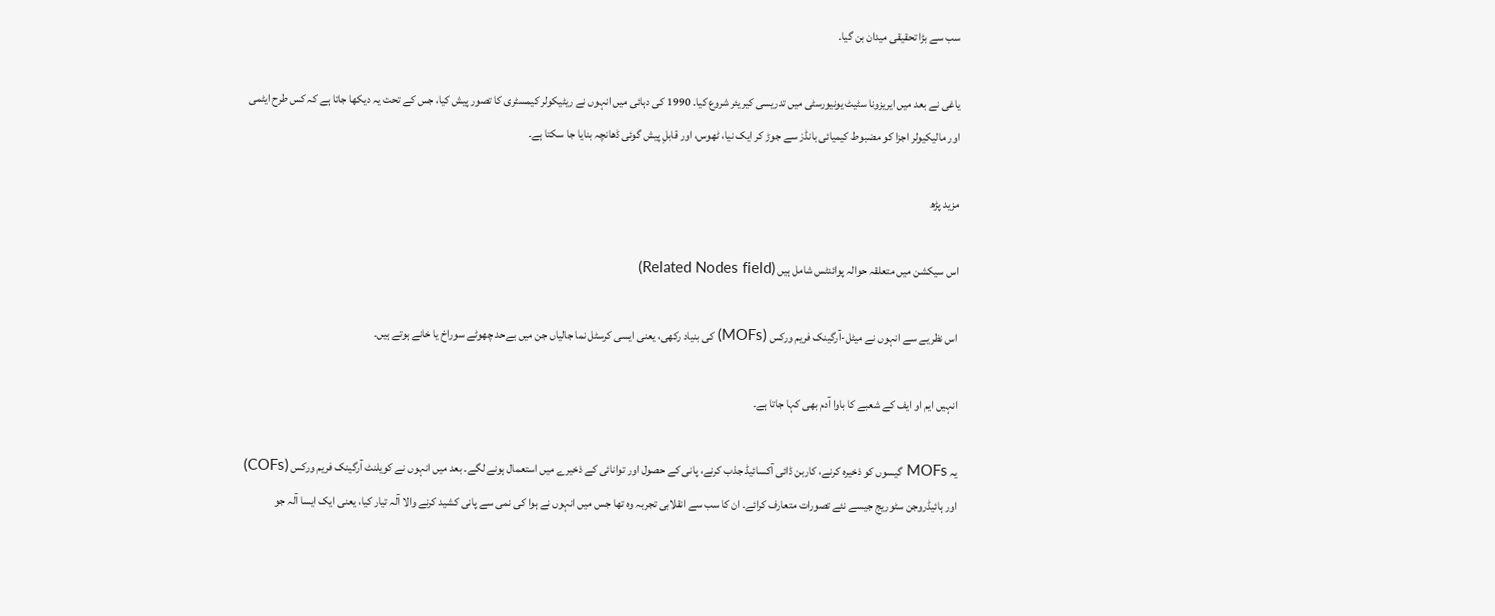سب سے بڑا تحقیقی میدان بن گیا۔

یاغی نے بعد میں ایریزونا سٹیٹ یونیورسٹی میں تدریسی کیریئر شروع کیا۔ 1990 کی دہائی میں انہوں نے ریٹیکولر کیمسٹری کا تصور پیش کیا، جس کے تحت یہ دیکھا جاتا ہے کہ کس طرح ایٹمی اور مالیکیولر اجزا کو مضبوط کیمیائی بانڈز سے جوڑ کر ایک نیا، ٹھوس، اور قابلِ پیش گوئی ڈھانچہ بنایا جا سکتا ہے۔

مزید پڑھ

اس سیکشن میں متعلقہ حوالہ پوائنٹس شامل ہیں (Related Nodes field)

اس نظریے سے انہوں نے میٹل-آرگینک فریم ورکس (MOFs) کی بنیاد رکھی، یعنی ایسی کرسٹل نما جالیاں جن میں بےحد چھوٹے سوراخ یا خانے ہوتے ہیں۔

انہیں ایم او ایف کے شعبے کا باوا آدم بھی کہا جاتا ہے۔

یہ MOFs گیسوں کو ذخیرہ کرنے، کاربن ڈائی آکسائیڈ جذب کرنے، پانی کے حصول اور توانائی کے ذخیرے میں استعمال ہونے لگے۔ بعد میں انہوں نے کویلنٹ آرگینک فریم ورکس (COFs) اور ہائیڈروجن سٹوریج جیسے نئے تصورات متعارف کرائے۔ ان کا سب سے انقلابی تجربہ وہ تھا جس میں انہوں نے ہوا کی نمی سے پانی کشید کرنے والا آلہ تیار کیا، یعنی ایک ایسا آلہ جو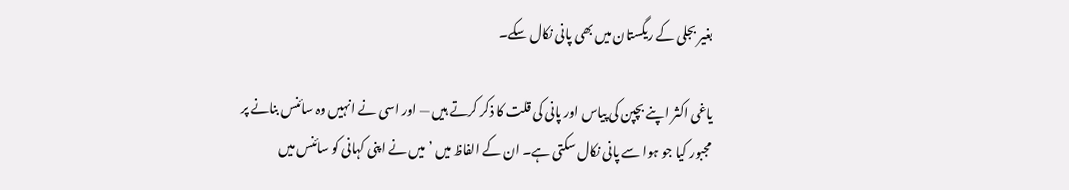بغیر بجلی کے ریگستان میں بھی پانی نکال سکے۔

یاغی اکثر اپنے بچپن کی پیاس اور پانی کی قلت کا ذکر کرتے ہیں — اور اسی نے انہیں وہ سائنس بنانے پر مجبور کیا جو ہوا سے پانی نکال سکتی ہے۔ ان کے الفاظ میں ’میں نے اپنی کہانی کو سائنس میں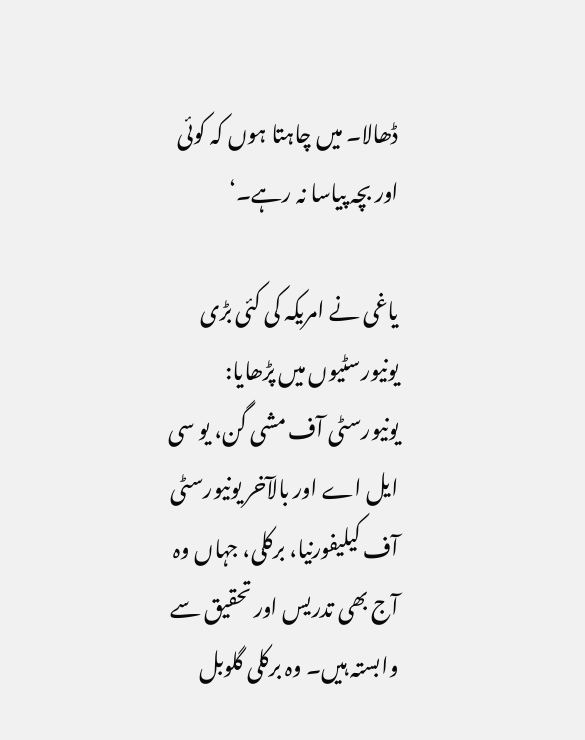ڈھالا۔ میں چاہتا ہوں کہ کوئی اور بچہ پیاسا نہ رہے۔‘

یاغی نے امریکہ کی کئی بڑی یونیورسٹیوں میں پڑھایا: یونیورسٹی آف مشی گن، یو سی ایل اے اور بالآخر یونیورسٹی آف کیلیفورنیا، برکلی، جہاں وہ آج بھی تدریس اور تحقیق سے وابستہ ہیں۔ وہ برکلی گلوبل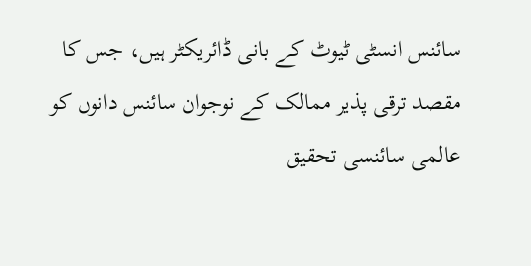سائنس انسٹی ٹیوٹ کے بانی ڈائریکٹر ہیں، جس کا مقصد ترقی پذیر ممالک کے نوجوان سائنس دانوں کو عالمی سائنسی تحقیق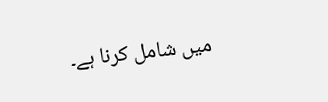میں شامل کرنا ہے۔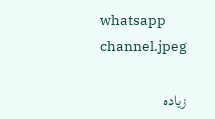whatsapp channel.jpeg

زیادہ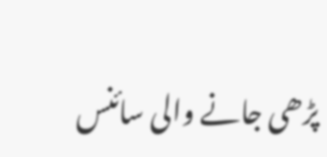پڑھی جانے والی سائنس